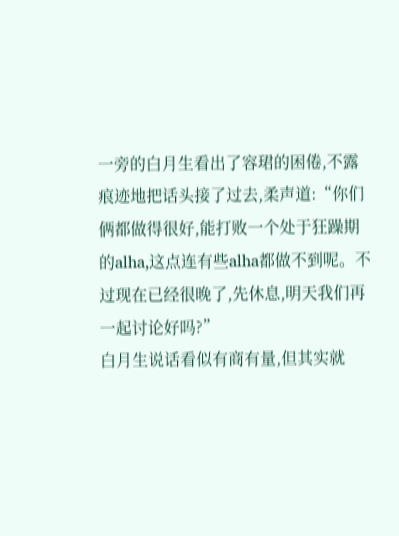一旁的白月生看出了容珺的困倦,不露痕迹地把话头接了过去,柔声道:“你们俩都做得很好,能打败一个处于狂躁期的alha,这点连有些alha都做不到呢。不过现在已经很晚了,先休息,明天我们再一起讨论好吗?”
白月生说话看似有商有量,但其实就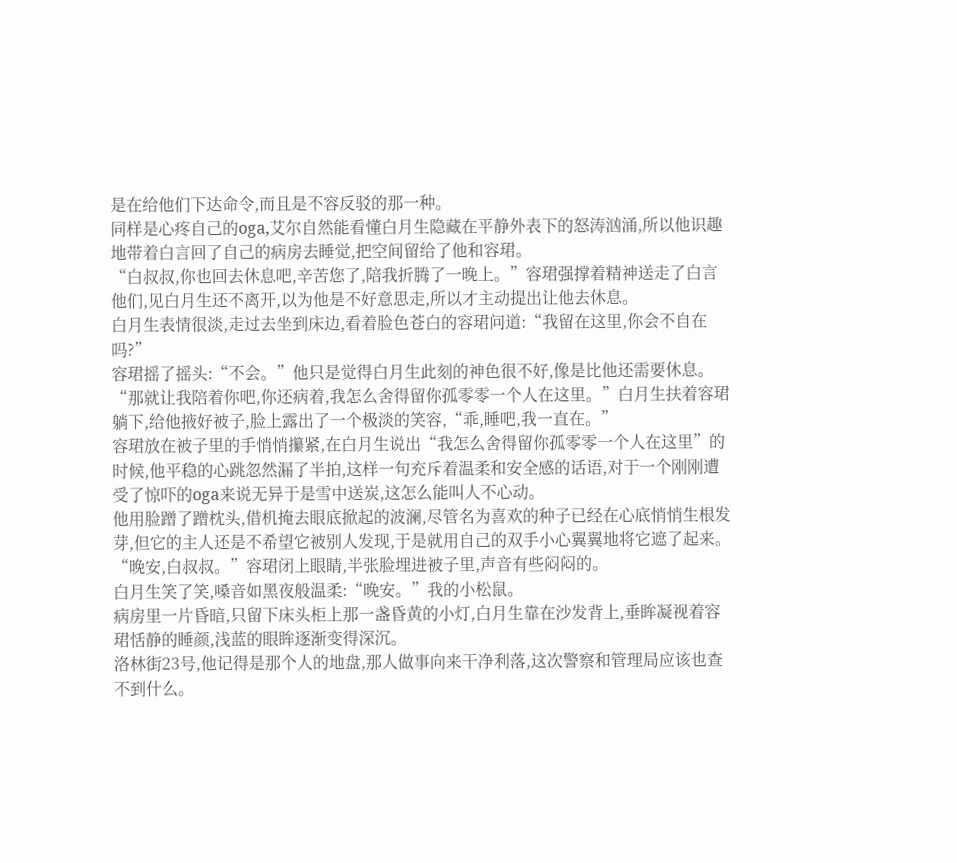是在给他们下达命令,而且是不容反驳的那一种。
同样是心疼自己的oga,艾尔自然能看懂白月生隐藏在平静外表下的怒涛汹涌,所以他识趣地带着白言回了自己的病房去睡觉,把空间留给了他和容珺。
“白叔叔,你也回去休息吧,辛苦您了,陪我折腾了一晚上。”容珺强撑着精神送走了白言他们,见白月生还不离开,以为他是不好意思走,所以才主动提出让他去休息。
白月生表情很淡,走过去坐到床边,看着脸色苍白的容珺问道:“我留在这里,你会不自在吗?”
容珺摇了摇头:“不会。”他只是觉得白月生此刻的神色很不好,像是比他还需要休息。
“那就让我陪着你吧,你还病着,我怎么舍得留你孤零零一个人在这里。”白月生扶着容珺躺下,给他掖好被子,脸上露出了一个极淡的笑容,“乖,睡吧,我一直在。”
容珺放在被子里的手悄悄攥紧,在白月生说出“我怎么舍得留你孤零零一个人在这里”的时候,他平稳的心跳忽然漏了半拍,这样一句充斥着温柔和安全感的话语,对于一个刚刚遭受了惊吓的oga来说无异于是雪中送炭,这怎么能叫人不心动。
他用脸蹭了蹭枕头,借机掩去眼底掀起的波澜,尽管名为喜欢的种子已经在心底悄悄生根发芽,但它的主人还是不希望它被别人发现,于是就用自己的双手小心翼翼地将它遮了起来。
“晚安,白叔叔。”容珺闭上眼睛,半张脸埋进被子里,声音有些闷闷的。
白月生笑了笑,嗓音如黑夜般温柔:“晚安。”我的小松鼠。
病房里一片昏暗,只留下床头柜上那一盏昏黄的小灯,白月生靠在沙发背上,垂眸凝视着容珺恬静的睡颜,浅蓝的眼眸逐渐变得深沉。
洛林街23号,他记得是那个人的地盘,那人做事向来干净利落,这次警察和管理局应该也查不到什么。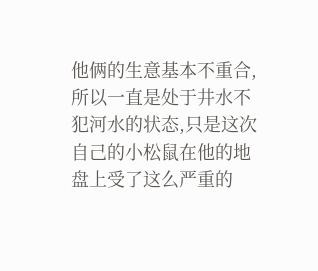他俩的生意基本不重合,所以一直是处于井水不犯河水的状态,只是这次自己的小松鼠在他的地盘上受了这么严重的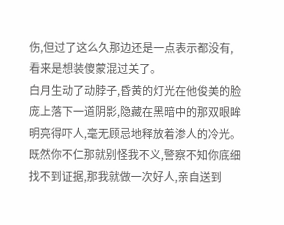伤,但过了这么久那边还是一点表示都没有,看来是想装傻蒙混过关了。
白月生动了动脖子,昏黄的灯光在他俊美的脸庞上落下一道阴影,隐藏在黑暗中的那双眼眸明亮得吓人,毫无顾忌地释放着渗人的冷光。
既然你不仁那就别怪我不义,警察不知你底细找不到证据,那我就做一次好人,亲自送到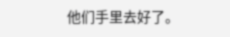他们手里去好了。